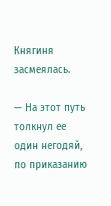Княгиня засмеялась.

— На этот путь толкнул ее один негодяй, по приказанию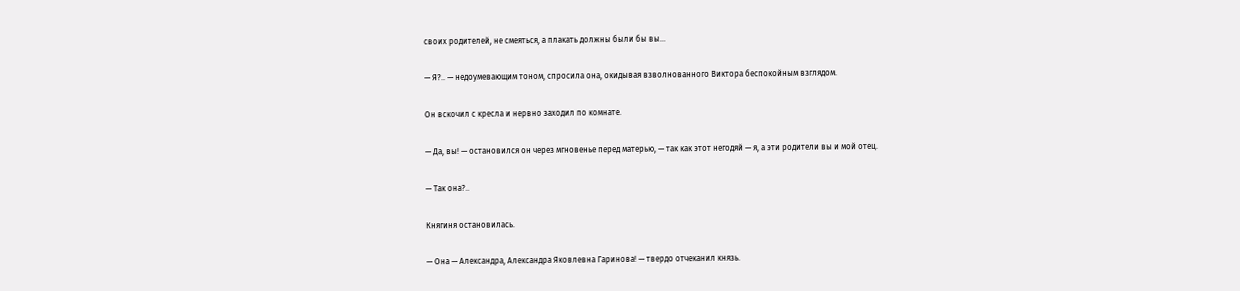своих родителей, не смеяться, а плакать должны были бы вы…

— Я?.. — недоумевающим тоном, спросила она, окидывая взволнованного Виктора беспокойным взглядом.

Он вскочил с кресла и нервно заходил по комнате.

— Да, вы! — остановился он через мгновенье перед матерью, — так как этот негодяй — я, а эти родители вы и мой отец.

— Так она?..

Княгиня остановилась.

— Она — Александра, Александра Яковлевна Гаринова! — твердо отчеканил князь.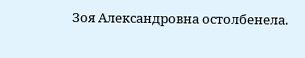Зоя Александровна остолбенела.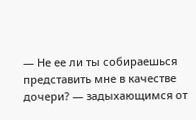— Не ее ли ты собираешься представить мне в качестве дочери? — задыхающимся от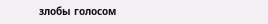злобы голосом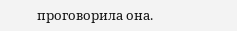проговорила она.